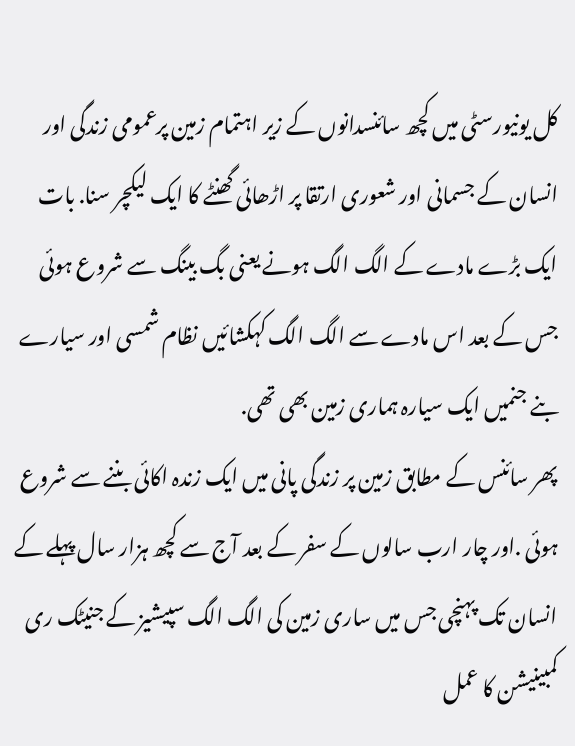کل یونیورسٹی میں کچھ سائنسدانوں کے زیر اہتمام زمین پرعمومی زندگی اور انسان کے جسمانی اور شعوری ارتقا پر اڑھائی گھنٹے کا ایک لیکچر سنا. بات ایک بڑے مادے کے الگ الگ ہونے یعنی بگ بینگ سے شروع ہوئی جس کے بعد اس مادے سے الگ الگ کہکشائیں نظام شمسی اور سیارے بنے جنمیں ایک سیارہ ہماری زمین بھی تھی.
پھر سائنس کے مطابق زمین پر زندگی پانی میں ایک زندہ اکائی بننے سے شروع ہوئی .اور چار ارب سالوں کے سفر کے بعد آج سے کچھ ہزار سال پہلے کے انسان تک پہنچی جس میں ساری زمین کی الگ الگ سپیشیز کے جنیٹک ری کمبینیشن کا عمل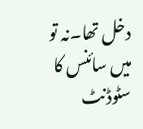دخل تھا۔نہ تو میں سائنس کا سٹوڈنٹ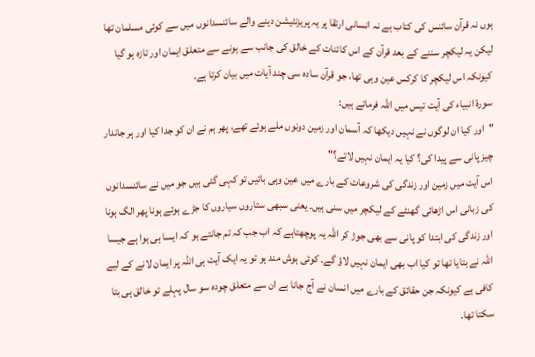ہوں نہ قرآن سائنس کی کتاب ہے نہ انسانی ارتقا پر یہ پریزنٹیشن دینے والے سائنسدانوں میں سے کوئی مسلمان تھا لیکن یہ لیکچر سننے کے بعد قرآن کے اس کائنات کے خالق کی جانب سے ہونے سے متعلق ایمان اور تازہ ہو گیا کیونکہ اس لیکچر کا کرکس عین وہی تھا، جو قرآن سادہ سی چند آیات میں بیان کرتا ہے۔
سورۂ انبیاء کی آیت تیس میں اللہ فرماتے ہیں:
"اور کیا ان لوگوں نے نہیں دیکھا کہ آسمان اور زمین دونوں ملے ہوئے تھے، پھر ہم نے ان کو جدا کیا اور ہر جاندار چیز پانی سے پیدا کی؟ کیا یہ ایمان نہیں لاتے؟"
اس آیت میں زمین اور زندگی کی شروعات کے بارے میں عین وہی باتیں تو کہی گئی ہیں جو میں نے سائنسدانوں کی زبانی اس اڑھائی گھنٹے کے لیکچر میں سنی ہیں۔ یعنی سبھی ستاروں سیاروں کا جڑے ہوئے ہونا پھر الگ ہونا اور زندگی کی ابتدا کو پانی سے بھی جوڑ کر اللہ یہ پوچھتاہے کہ اب جب کہ تم جانتے ہو کہ ایسا ہی ہوا ہے جیسا اللہ نے بتایا تھا تو کیا اب بھی ایمان نہیں لاؤ گے۔ کوئی ہوش مند ہو تو یہ ایک آیت ہی اللہ پر ایمان لانے کے لیے کافی ہے کیونکہ جن حقائق کے بارے میں انسان نے آج جانا ہے ان سے متعلق چودہ سو سال پہلے تو خالق ہی بتا سکتا تھا۔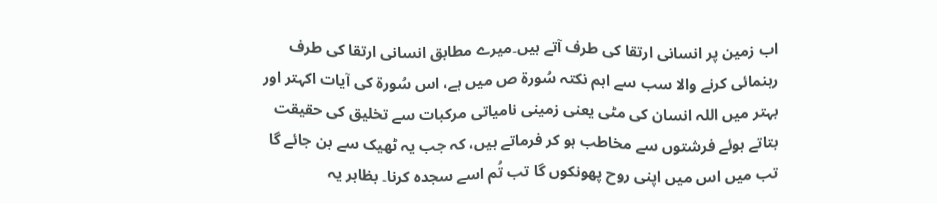اب زمین پر انسانی ارتقا کی طرف آتے ہیں۔میرے مطابق انسانی ارتقا کی طرف رہنمائی کرنے والا سب سے اہم نکتہ سُورة ص میں ہے، اس سُورة کی آیات اکہتر اور بہتر میں اللہ انسان کی مٹی یعنی زمینی نامیاتی مرکبات سے تخلیق کی حقیقت بتاتے ہوئے فرشتوں سے مخاطب ہو کر فرماتے ہیں، کہ جب یہ ٹھیک سے بن جائے گا تب میں اس میں اپنی روح پھونکوں گا تب تُم اسے سجدہ کرنا۔ بظاہر یہ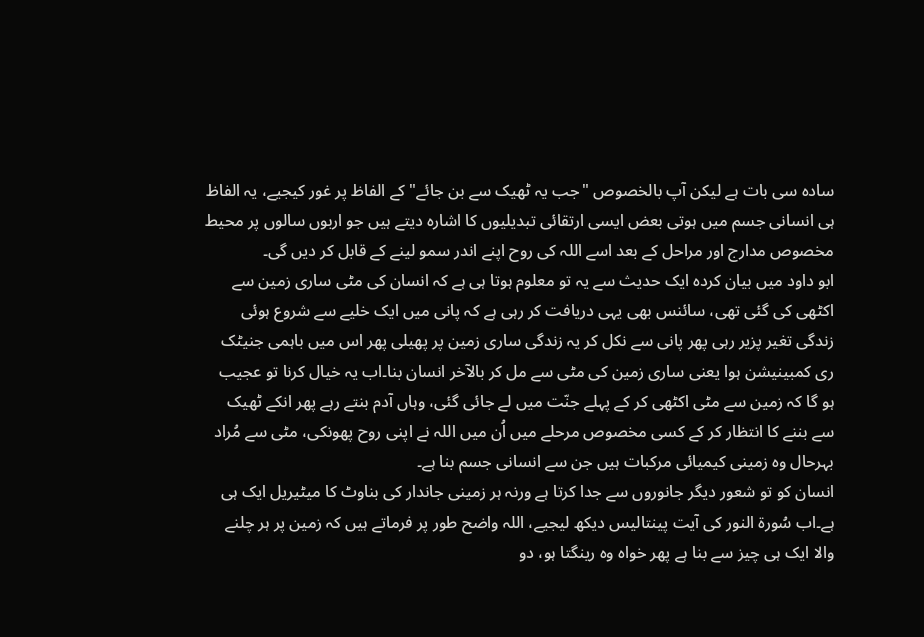سادہ سی بات ہے لیکن آپ بالخصوص "جب یہ ٹھیک سے بن جائے" کے الفاظ پر غور کیجیے، یہ الفاظ ہی انسانی جسم میں ہوتی بعض ایسی ارتقائی تبدیلیوں کا اشارہ دیتے ہیں جو اربوں سالوں پر محیط مخصوص مدارج اور مراحل کے بعد اسے اللہ کی روح اپنے اندر سمو لینے کے قابل کر دیں گی۔
ابو داود میں بیان کردہ ایک حدیث سے یہ تو معلوم ہوتا ہی ہے کہ انسان کی مٹی ساری زمین سے اکٹھی کی گئی تھی، سائنس بھی یہی دریافت کر رہی ہے کہ پانی میں ایک خلیے سے شروع ہوئی زندگی تغیر پزیر رہی پھر پانی سے نکل کر یہ زندگی ساری زمین پر پھیلی پھر اس میں باہمی جنیٹک ری کمبینیشن ہوا یعنی ساری زمین کی مٹی سے مل کر بالآخر انسان بنا۔اب یہ خیال کرنا تو عجیب ہو گا کہ زمین سے مٹی اکٹھی کر کے پہلے جنّت میں لے جائی گئی، وہاں آدم بنتے رہے پھر انکے ٹھیک سے بننے کا انتظار کر کے کسی مخصوص مرحلے میں اُن میں اللہ نے اپنی روح پھونکی، مٹی سے مُراد بہرحال وہ زمینی کیمیائی مرکبات ہیں جن سے انسانی جسم بنا ہے۔
انسان کو تو شعور دیگر جانوروں سے جدا کرتا ہے ورنہ ہر زمینی جاندار کی بناوٹ کا میٹیریل ایک ہی ہے۔اب سُورة النور کی آیت پینتالیس دیکھ لیجیے، اللہ واضح طور پر فرماتے ہیں کہ زمین پر ہر چلنے والا ایک ہی چیز سے بنا ہے پھر خواہ وہ رینگتا ہو، دو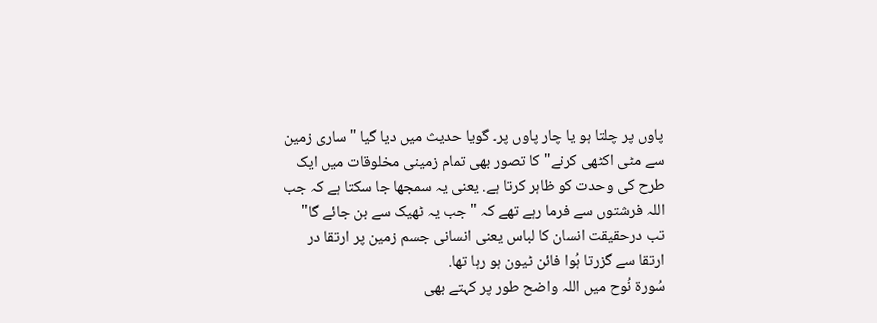پاوں پر چلتا ہو یا چار پاوں پر۔ گویا حدیث میں دیا گیا "ساری زمین سے مٹی اکٹھی کرنے" کا تصور بھی تمام زمینی مخلوقات میں ایک طرح کی وحدت کو ظاہر کرتا ہے. یعنی یہ سمجھا جا سکتا ہے کہ جب اللہ فرشتوں سے فرما رہے تھے کہ "جب یہ ٹھیک سے بن جائے گا" تب درحقیقت انسان کا لباس یعنی انسانی جسم زمین پر ارتقا در ارتقا سے گزرتا ہُوا فائن ٹیون ہو رہا تھا.
سُورة نُوح میں اللہ واضح طور پر کہتے بھی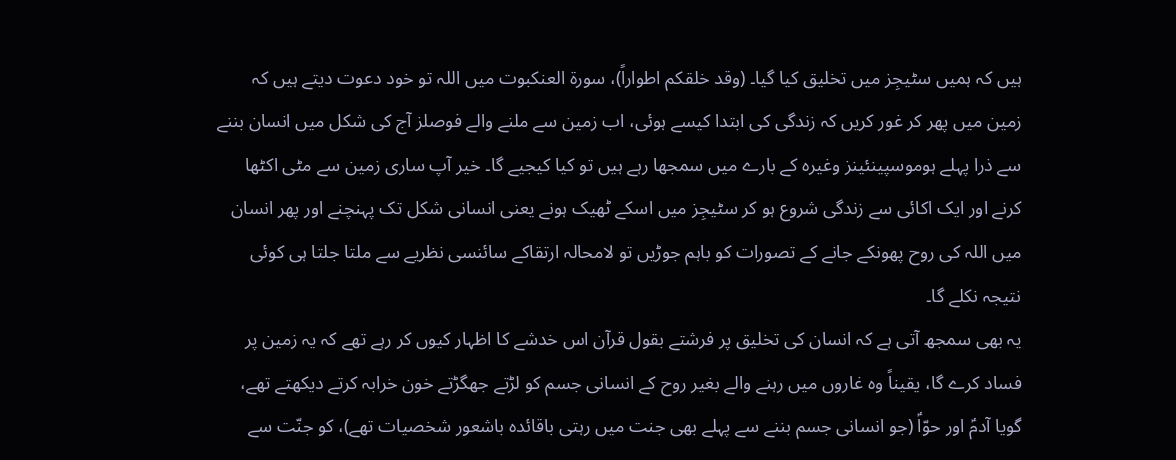ہیں کہ ہمیں سٹیجِز میں تخلیق کیا گیا۔ (وقد خلقکم اطواراً)، سورة العنکبوت میں اللہ تو خود دعوت دیتے ہیں کہ زمین میں پھر کر غور کریں کہ زندگی کی ابتدا کیسے ہوئی، اب زمین سے ملنے والے فوصلز آج کی شکل میں انسان بننے سے ذرا پہلے ہوموسپینئینز وغیرہ کے بارے میں سمجھا رہے ہیں تو کیا کیجیے گا۔ خیر آپ ساری زمین سے مٹی اکٹھا کرنے اور ایک اکائی سے زندگی شروع ہو کر سٹیجِز میں اسکے ٹھیک ہونے یعنی انسانی شکل تک پہنچنے اور پھر انسان میں اللہ کی روح پھونکے جانے کے تصورات کو باہم جوڑیں تو لامحالہ ارتقاکے سائنسی نظریے سے ملتا جلتا ہی کوئی نتیجہ نکلے گا۔
یہ بھی سمجھ آتی ہے کہ انسان کی تخلیق پر فرشتے بقول قرآن اس خدشے کا اظہار کیوں کر رہے تھے کہ یہ زمین پر فساد کرے گا، یقیناً وہ غاروں میں رہنے والے بغیر روح کے انسانی جسم کو لڑتے جھگڑتے خون خرابہ کرتے دیکھتے تھے،
گویا آدمؑ اور حوّاؑ (جو انسانی جسم بننے سے پہلے بھی جنت میں رہتی باقائدہ باشعور شخصیات تھے)، کو جنّت سے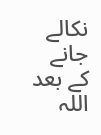نکالے جانے کے بعد اللہ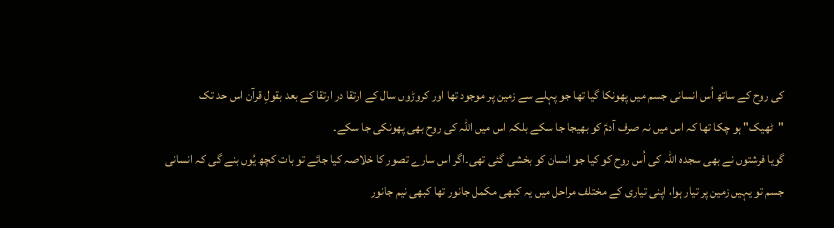کی روح کے ساتھ اُس انسانی جسم میں پھونکا گیا تھا جو پہلے سے زمین پر موجود تھا اور کروڑوں سال کے ارتقا در ارتقا کے بعد بقولِ قرآن اس حد تک "ٹھیک" ہو چکا تھا کہ اس میں نہ صرف آدمؑ کو بھیجا جا سکے بلکہ اس میں اللہ کی روح بھی پھونکی جا سکے۔
گویا فرشتوں نے بھی سجدہ اللہ کی اُس روح کو کیا جو انسان کو بخشی گئی تھی۔اگر اس سارے تصور کا خلاصہ کیا جائے تو بات کچھ یُوں بنے گی کہ انسانی جسم تو یہیں زمین پر تیار ہوا، اپنی تیاری کے مختلف مراحل میں یہ کبھی مکمل جانور تھا کبھی نیم جانور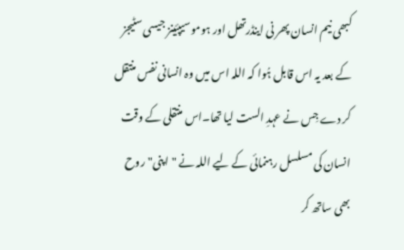کبھی نیم انسان پھر نی اینڈرتھل اور ہوموسیپئینز جیسی سٹیجز کے بعد یہ اس قابل ہُوا کہ اللہ اس میں وہ انسانی نفس منتقل کر دے جِس نے عہدِ الست لیا تھا۔اس منتقلی کے وقت انسان کی مسلسل رہنمائی کے لیے اللہ نے "اپنی" روح بھی ساتھ کر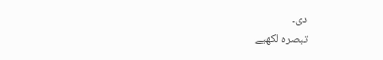دی۔
تبصرہ لکھیے